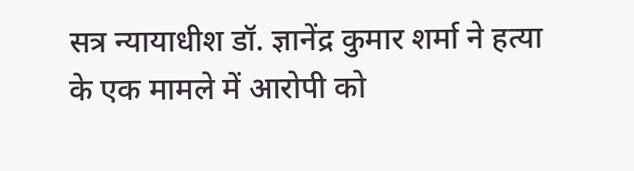सत्र न्यायाधीश डॉ. ज्ञानेंद्र कुमार शर्मा ने हत्या के एक मामले में आरोपी को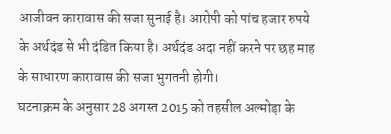आजीवन कारावास की सजा सुनाई है। आरोपी को पांच हजार रुपये के अर्थदंड से भी दंडित किया है। अर्थदंड अदा नहीं करने पर छह माह के साधारण कारावास की सजा भुगतनी होगी।
घटनाक्रम के अनुसार 28 अगस्त 2015 को तहसील अल्मोड़ा के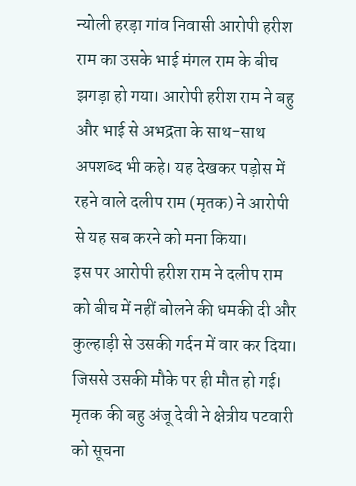न्योली हरड़ा गांव निवासी आरोपी हरीश राम का उसके भाई मंगल राम के बीच झगड़ा हो गया। आरोपी हरीश राम ने बहु और भाई से अभद्रता के साथ-साथ अपशब्द भी कहे। यह देखकर पड़ोस में रहने वाले दलीप राम (मृतक) ने आरोपी से यह सब करने को मना किया।
इस पर आरोपी हरीश राम ने दलीप राम को बीच में नहीं बोलने की धमकी दी और कुल्हाड़ी से उसकी गर्दन में वार कर दिया। जिससे उसकी मौके पर ही मौत हो गई। मृतक की बहु अंजू देवी ने क्षेत्रीय पटवारी को सूचना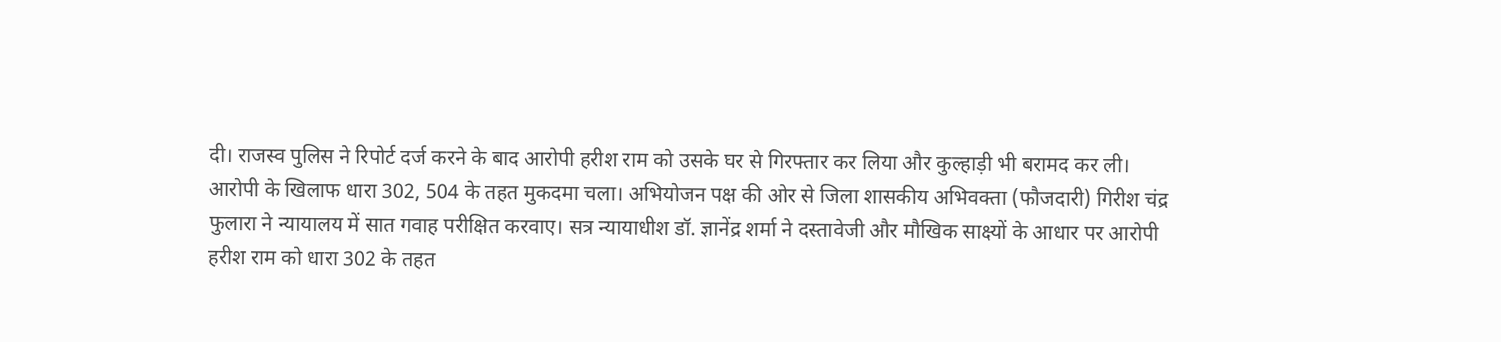दी। राजस्व पुलिस ने रिपोर्ट दर्ज करने के बाद आरोपी हरीश राम को उसके घर से गिरफ्तार कर लिया और कुल्हाड़ी भी बरामद कर ली।
आरोपी के खिलाफ धारा 302, 504 के तहत मुकदमा चला। अभियोजन पक्ष की ओर से जिला शासकीय अभिवक्ता (फौजदारी) गिरीश चंद्र फुलारा ने न्यायालय में सात गवाह परीक्षित करवाए। सत्र न्यायाधीश डॉ. ज्ञानेंद्र शर्मा ने दस्तावेजी और मौखिक साक्ष्यों के आधार पर आरोपी हरीश राम को धारा 302 के तहत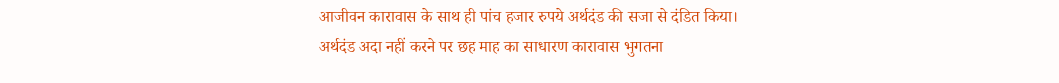आजीवन कारावास के साथ ही पांच हजार रुपये अर्थदंड की सजा से दंडित किया।
अर्थदंड अदा नहीं करने पर छह माह का साधारण कारावास भुगतना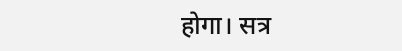होगा। सत्र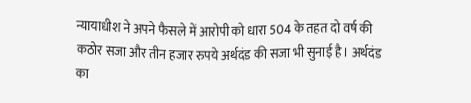न्यायाधीश ने अपने फैसले में आरोपी को धारा 504 के तहत दो वर्ष की कठोर सजा और तीन हजार रुपये अर्थदंड की सजा भी सुनाई है। अर्थदंड का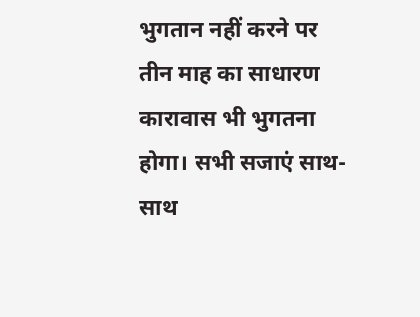भुगतान नहीं करने पर तीन माह का साधारण कारावास भी भुगतना होगा। सभी सजाएं साथ-साथ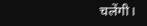चलेंगी।